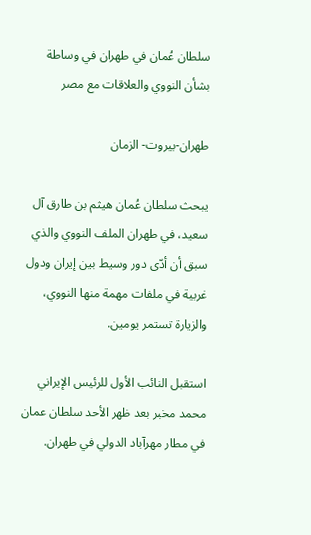سلطان عُمان في طهران في وساطة بشأن النووي والعلاقات مع مصر

طهران-بيروت- الزمان

يبحث سلطان عُمان هيثم بن طارق آل سعيد، في طهران الملف النووي والذي سبق أن أدّى دور وسيط بين إيران ودول غربية في ملفات مهمة منها النووي، والزيارة تستمر يومين.

استقبل النائب الأول للرئيس الإيراني محمد مخبر بعد ظهر الأحد سلطان عمان في مطار مهرآباد الدولي في طهران.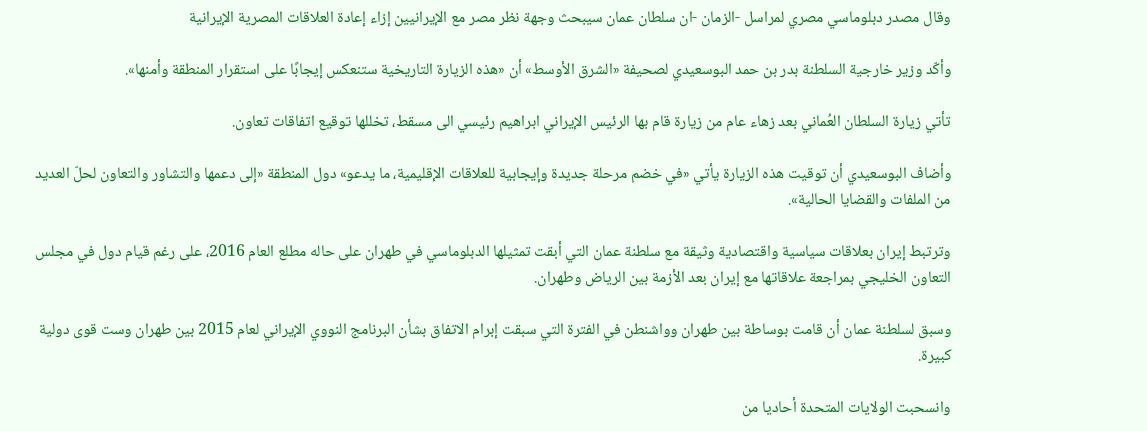وقال مصدر دبلوماسي مصري لمراسل -الزمان -ان سلطان عمان سيبحث وجهة نظر مصر مع الإيرانيين إزاء إعادة العلاقات المصرية الإيرانية

وأكّد وزير خارجية السلطنة بدر بن حمد البوسعيدي لصحيفة «الشرق الأوسط» أن «هذه الزيارة التاريخية ستنعكس إيجابًا على استقرار المنطقة وأمنها».

تأتي زيارة السلطان العُماني بعد زهاء عام من زيارة قام بها الرئيس الإيراني ابراهيم رئيسي الى مسقط، تخللها توقيع اتفاقات تعاون.

وأضاف البوسعيدي أن توقيت هذه الزيارة يأتي «في خضم مرحلة جديدة وإيجابية للعلاقات الإقليمية، ما يدعو» دول المنطقة «إلى دعمها والتشاور والتعاون لحلّ العديد من الملفات والقضايا الحالية».

وترتبط إيران بعلاقات سياسية واقتصادية وثيقة مع سلطنة عمان التي أبقت تمثيلها الدبلوماسي في طهران على حاله مطلع العام 2016، على رغم قيام دول في مجلس التعاون الخليجي بمراجعة علاقاتها مع إيران بعد الأزمة بين الرياض وطهران.

وسبق لسلطنة عمان أن قامت بوساطة بين طهران وواشنطن في الفترة التي سبقت إبرام الاتفاق بشأن البرنامج النووي الإيراني لعام 2015 بين طهران وست قوى دولية كبيرة.

وانسحبت الولايات المتحدة أحاديا من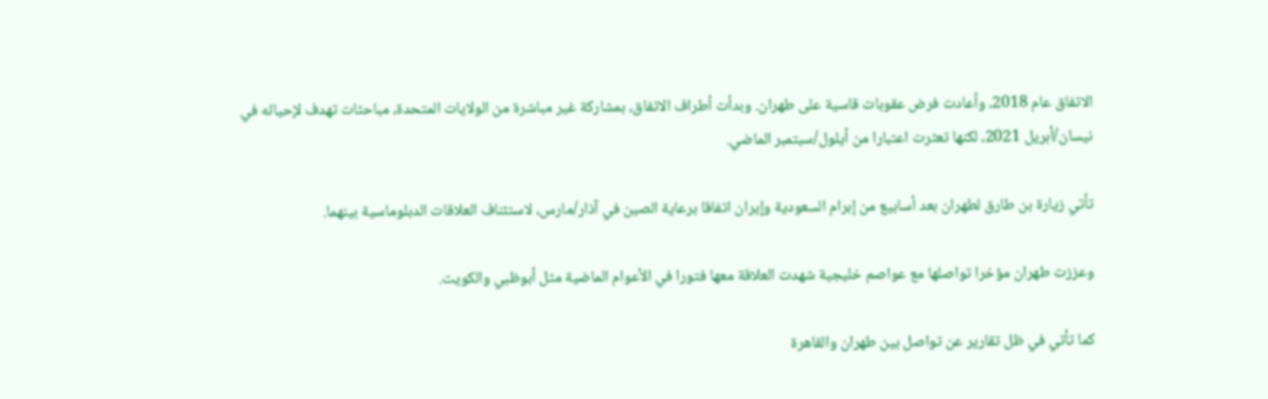الاتفاق عام 2018، وأعادت فرض عقوبات قاسية على طهران. وبدأت أطراف الاتفاق، بمشاركة غير مباشرة من الولايات المتحدة، مباحثات تهدف لإحيائه في نيسان/أبريل 2021، لكنها تعثرت اعتبارا من أيلول/سبتمبر الماضي.

تأتي زيارة بن طارق لطهران بعد أسابيع من إبرام السعودية وإيران اتفاقا برعاية الصين في آذار/مارس، لاستئناف العلاقات الدبلوماسية بينهما.

وعززت طهران مؤخرا تواصلها مع عواصم خليجية شهدت العلاقة معها فتورا في الأعوام الماضية مثل أبوظبي والكويت.

كما تأتي في ظل تقارير عن تواصل بين طهران والقاهرة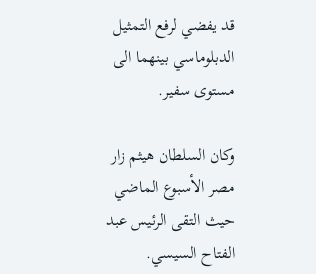قد يفضي لرفع التمثيل الدبلوماسي بينهما الى مستوى سفير.

وكان السلطان هيثم زار مصر الأسبوع الماضي حيث التقى الرئيس عبد الفتاح السيسي.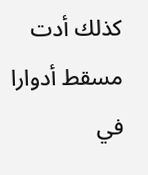كذلك أدت مسقط أدوارا في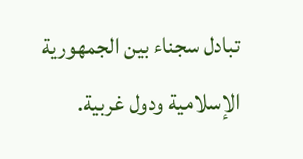تبادل سجناء بين الجمهورية الإسلامية ودول غربية.